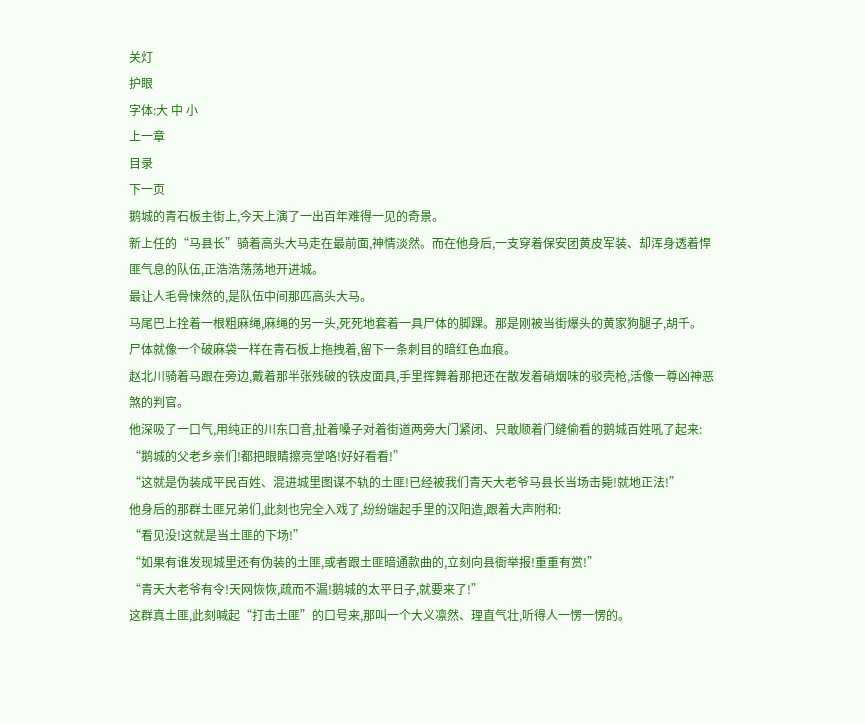关灯
护眼
字体:大 中 小
上一章
目录
下一页
鹅城的青石板主街上,今天上演了一出百年难得一见的奇景。
新上任的“马县长”骑着高头大马走在最前面,神情淡然。而在他身后,一支穿着保安团黄皮军装、却浑身透着悍匪气息的队伍,正浩浩荡荡地开进城。
最让人毛骨悚然的,是队伍中间那匹高头大马。
马尾巴上拴着一根粗麻绳,麻绳的另一头,死死地套着一具尸体的脚踝。那是刚被当街爆头的黄家狗腿子,胡千。
尸体就像一个破麻袋一样在青石板上拖拽着,留下一条刺目的暗红色血痕。
赵北川骑着马跟在旁边,戴着那半张残破的铁皮面具,手里挥舞着那把还在散发着硝烟味的驳壳枪,活像一尊凶神恶煞的判官。
他深吸了一口气,用纯正的川东口音,扯着嗓子对着街道两旁大门紧闭、只敢顺着门缝偷看的鹅城百姓吼了起来:
“鹅城的父老乡亲们!都把眼睛擦亮堂咯!好好看看!”
“这就是伪装成平民百姓、混进城里图谋不轨的土匪!已经被我们青天大老爷马县长当场击毙!就地正法!”
他身后的那群土匪兄弟们,此刻也完全入戏了,纷纷端起手里的汉阳造,跟着大声附和:
“看见没!这就是当土匪的下场!”
“如果有谁发现城里还有伪装的土匪,或者跟土匪暗通款曲的,立刻向县衙举报!重重有赏!”
“青天大老爷有令!天网恢恢,疏而不漏!鹅城的太平日子,就要来了!”
这群真土匪,此刻喊起“打击土匪”的口号来,那叫一个大义凛然、理直气壮,听得人一愣一愣的。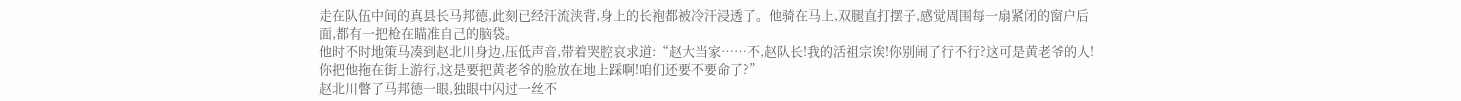走在队伍中间的真县长马邦德,此刻已经汗流浃背,身上的长袍都被冷汗浸透了。他骑在马上,双腿直打摆子,感觉周围每一扇紧闭的窗户后面,都有一把枪在瞄准自己的脑袋。
他时不时地策马凑到赵北川身边,压低声音,带着哭腔哀求道:“赵大当家……不,赵队长!我的活祖宗诶!你别闹了行不行?这可是黄老爷的人!你把他拖在街上游行,这是要把黄老爷的脸放在地上踩啊!咱们还要不要命了?”
赵北川瞥了马邦德一眼,独眼中闪过一丝不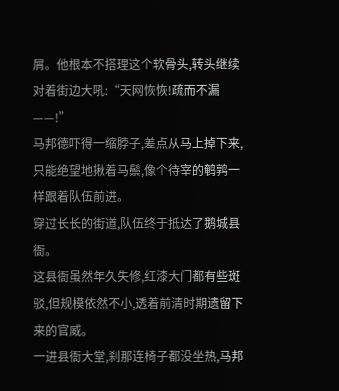屑。他根本不搭理这个软骨头,转头继续对着街边大吼:“天网恢恢!疏而不漏——!”
马邦德吓得一缩脖子,差点从马上掉下来,只能绝望地揪着马鬃,像个待宰的鹌鹑一样跟着队伍前进。
穿过长长的街道,队伍终于抵达了鹅城县衙。
这县衙虽然年久失修,红漆大门都有些斑驳,但规模依然不小,透着前清时期遗留下来的官威。
一进县衙大堂,刹那连椅子都没坐热,马邦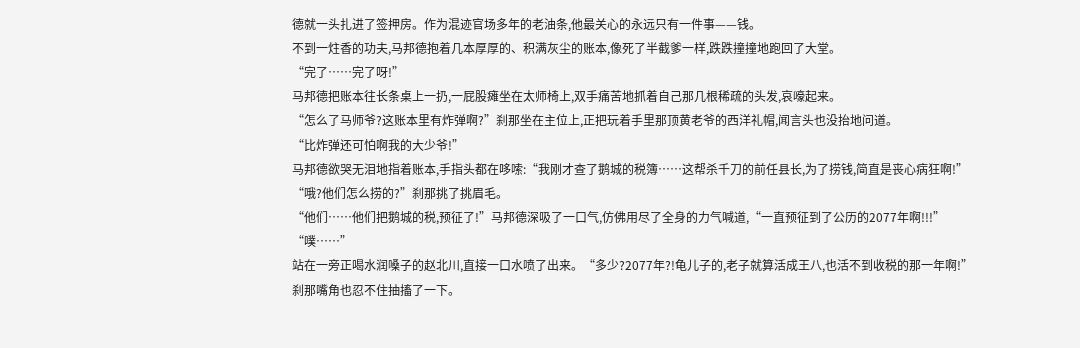德就一头扎进了签押房。作为混迹官场多年的老油条,他最关心的永远只有一件事——钱。
不到一炷香的功夫,马邦德抱着几本厚厚的、积满灰尘的账本,像死了半截爹一样,跌跌撞撞地跑回了大堂。
“完了……完了呀!”
马邦德把账本往长条桌上一扔,一屁股瘫坐在太师椅上,双手痛苦地抓着自己那几根稀疏的头发,哀嚎起来。
“怎么了马师爷?这账本里有炸弹啊?”刹那坐在主位上,正把玩着手里那顶黄老爷的西洋礼帽,闻言头也没抬地问道。
“比炸弹还可怕啊我的大少爷!”
马邦德欲哭无泪地指着账本,手指头都在哆嗦:“我刚才查了鹅城的税簿……这帮杀千刀的前任县长,为了捞钱,简直是丧心病狂啊!”
“哦?他们怎么捞的?”刹那挑了挑眉毛。
“他们……他们把鹅城的税,预征了!”马邦德深吸了一口气,仿佛用尽了全身的力气喊道,“一直预征到了公历的2077年啊!!!”
“噗……”
站在一旁正喝水润嗓子的赵北川,直接一口水喷了出来。“多少?2077年?!龟儿子的,老子就算活成王八,也活不到收税的那一年啊!”
刹那嘴角也忍不住抽搐了一下。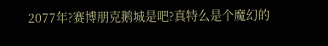2077年?赛博朋克鹅城是吧?真特么是个魔幻的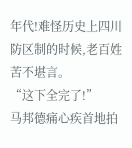年代!难怪历史上四川防区制的时候,老百姓苦不堪言。
“这下全完了!”
马邦德痛心疾首地拍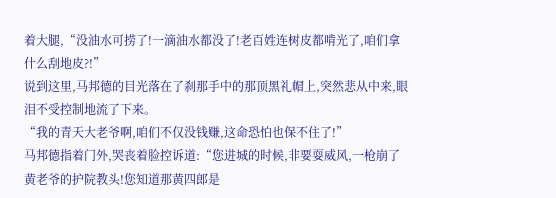着大腿,“没油水可捞了!一滴油水都没了!老百姓连树皮都啃光了,咱们拿什么刮地皮?!”
说到这里,马邦德的目光落在了刹那手中的那顶黑礼帽上,突然悲从中来,眼泪不受控制地流了下来。
“我的青天大老爷啊,咱们不仅没钱赚,这命恐怕也保不住了!”
马邦德指着门外,哭丧着脸控诉道:“您进城的时候,非要耍威风,一枪崩了黄老爷的护院教头!您知道那黄四郎是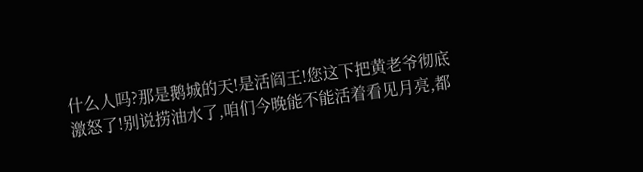什么人吗?那是鹅城的天!是活阎王!您这下把黄老爷彻底激怒了!别说捞油水了,咱们今晚能不能活着看见月亮,都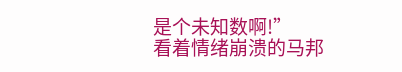是个未知数啊!”
看着情绪崩溃的马邦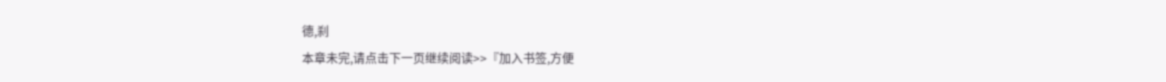德,刹
本章未完,请点击下一页继续阅读>>『加入书签,方便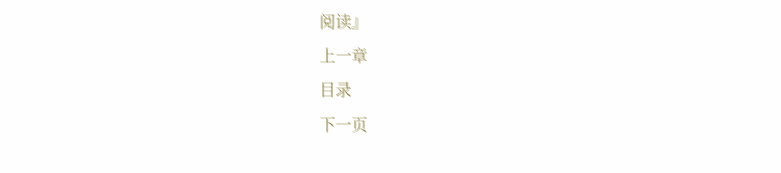阅读』
上一章
目录
下一页